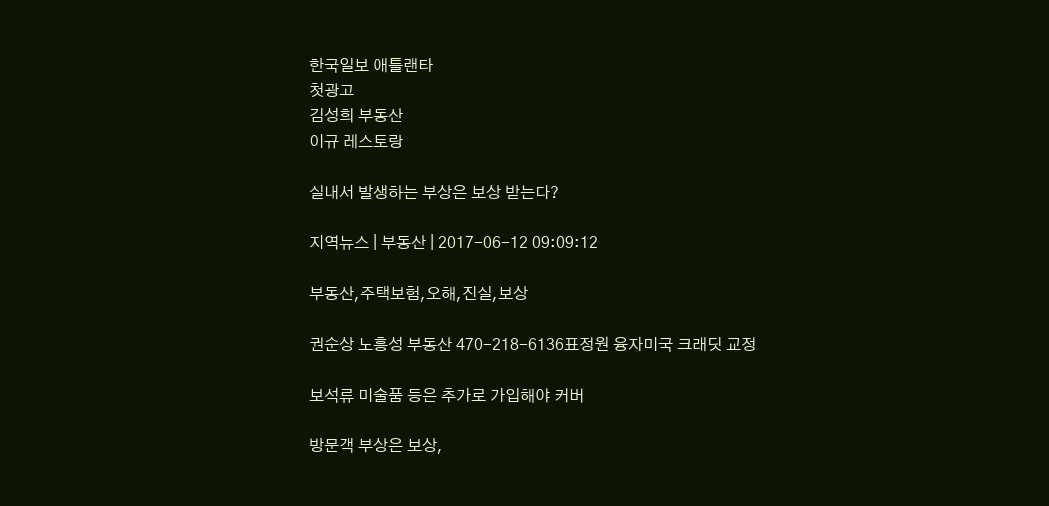한국일보 애틀랜타
첫광고
김성희 부동산
이규 레스토랑

실내서 발생하는 부상은 보상 받는다?

지역뉴스 | 부동산 | 2017-06-12 09:09:12

부동산,주택보험,오해,진실,보상

권순상 노흥성 부동산 470-218-6136표정원 융자미국 크래딧 교정

보석류 미술품 등은 추가로 가입해야 커버

방문객 부상은 보상,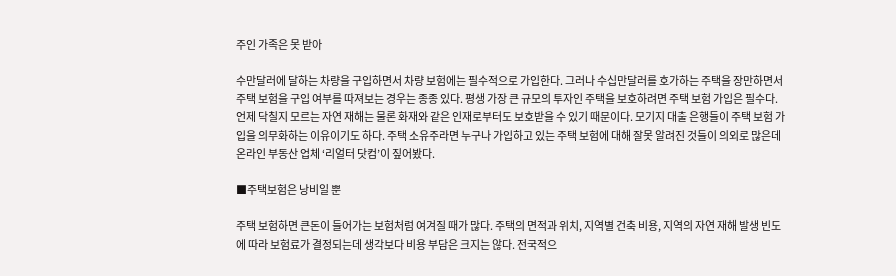주인 가족은 못 받아

수만달러에 달하는 차량을 구입하면서 차량 보험에는 필수적으로 가입한다. 그러나 수십만달러를 호가하는 주택을 장만하면서 주택 보험을 구입 여부를 따져보는 경우는 종종 있다. 평생 가장 큰 규모의 투자인 주택을 보호하려면 주택 보험 가입은 필수다. 언제 닥칠지 모르는 자연 재해는 물론 화재와 같은 인재로부터도 보호받을 수 있기 때문이다. 모기지 대출 은행들이 주택 보험 가입을 의무화하는 이유이기도 하다. 주택 소유주라면 누구나 가입하고 있는 주택 보험에 대해 잘못 알려진 것들이 의외로 많은데 온라인 부동산 업체 ‘리얼터 닷컴’이 짚어봤다.

■주택보험은 낭비일 뿐

주택 보험하면 큰돈이 들어가는 보험처럼 여겨질 때가 많다. 주택의 면적과 위치, 지역별 건축 비용, 지역의 자연 재해 발생 빈도에 따라 보험료가 결정되는데 생각보다 비용 부담은 크지는 않다. 전국적으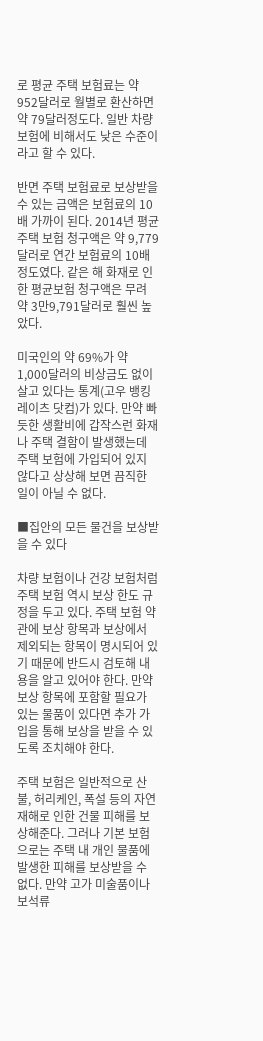로 평균 주택 보험료는 약 952달러로 월별로 환산하면 약 79달러정도다. 일반 차량 보험에 비해서도 낮은 수준이라고 할 수 있다.

반면 주택 보험료로 보상받을 수 있는 금액은 보험료의 10배 가까이 된다. 2014년 평균 주택 보험 청구액은 약 9,779달러로 연간 보험료의 10배 정도였다. 같은 해 화재로 인한 평균보험 청구액은 무려 약 3만9,791달러로 훨씬 높았다.

미국인의 약 69%가 약 1,000달러의 비상금도 없이 살고 있다는 통계(고우 뱅킹레이츠 닷컴)가 있다. 만약 빠듯한 생활비에 갑작스런 화재나 주택 결함이 발생했는데 주택 보험에 가입되어 있지 않다고 상상해 보면 끔직한 일이 아닐 수 없다.

■집안의 모든 물건을 보상받을 수 있다

차량 보험이나 건강 보험처럼 주택 보험 역시 보상 한도 규정을 두고 있다. 주택 보험 약관에 보상 항목과 보상에서 제외되는 항목이 명시되어 있기 때문에 반드시 검토해 내용을 알고 있어야 한다. 만약 보상 항목에 포함할 필요가 있는 물품이 있다면 추가 가입을 통해 보상을 받을 수 있도록 조치해야 한다.

주택 보험은 일반적으로 산불, 허리케인, 폭설 등의 자연 재해로 인한 건물 피해를 보상해준다. 그러나 기본 보험으로는 주택 내 개인 물품에 발생한 피해를 보상받을 수 없다. 만약 고가 미술품이나 보석류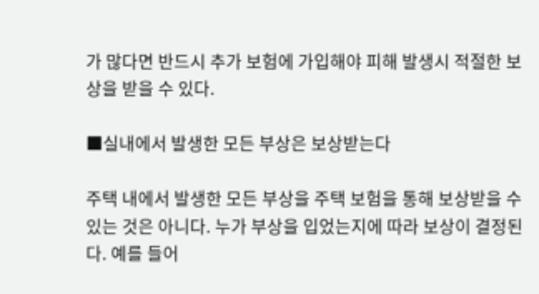가 많다면 반드시 추가 보험에 가입해야 피해 발생시 적절한 보상을 받을 수 있다.

■실내에서 발생한 모든 부상은 보상받는다

주택 내에서 발생한 모든 부상을 주택 보험을 통해 보상받을 수 있는 것은 아니다. 누가 부상을 입었는지에 따라 보상이 결정된다. 예를 들어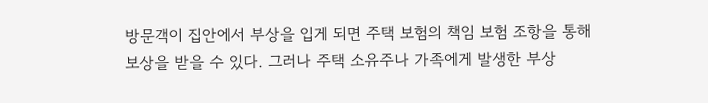방문객이 집안에서 부상을 입게 되면 주택 보험의 책임 보험 조항을 통해 보상을 받을 수 있다. 그러나 주택 소유주나 가족에게 발생한 부상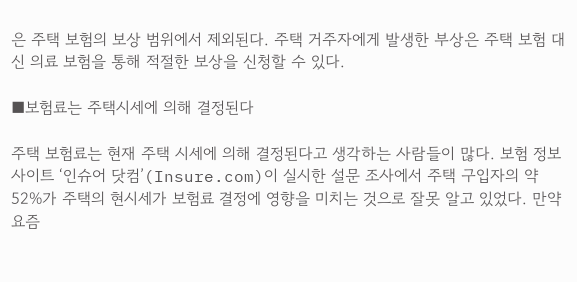은 주택 보험의 보상 범위에서 제외된다. 주택 거주자에게 발생한 부상은 주택 보험 대신 의료 보험을 통해 적절한 보상을 신청할 수 있다.

■보험료는 주택시세에 의해 결정된다

주택 보험료는 현재 주택 시세에 의해 결정된다고 생각하는 사람들이 많다. 보험 정보 사이트 ‘인슈어 닷컴’(Insure.com)이 실시한 설문 조사에서 주택 구입자의 약 52%가 주택의 현시세가 보험료 결정에 영향을 미치는 것으로 잘못 알고 있었다. 만약 요즘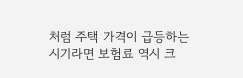처럼 주택 가격이 급등하는 시기라면 보험료 역시 크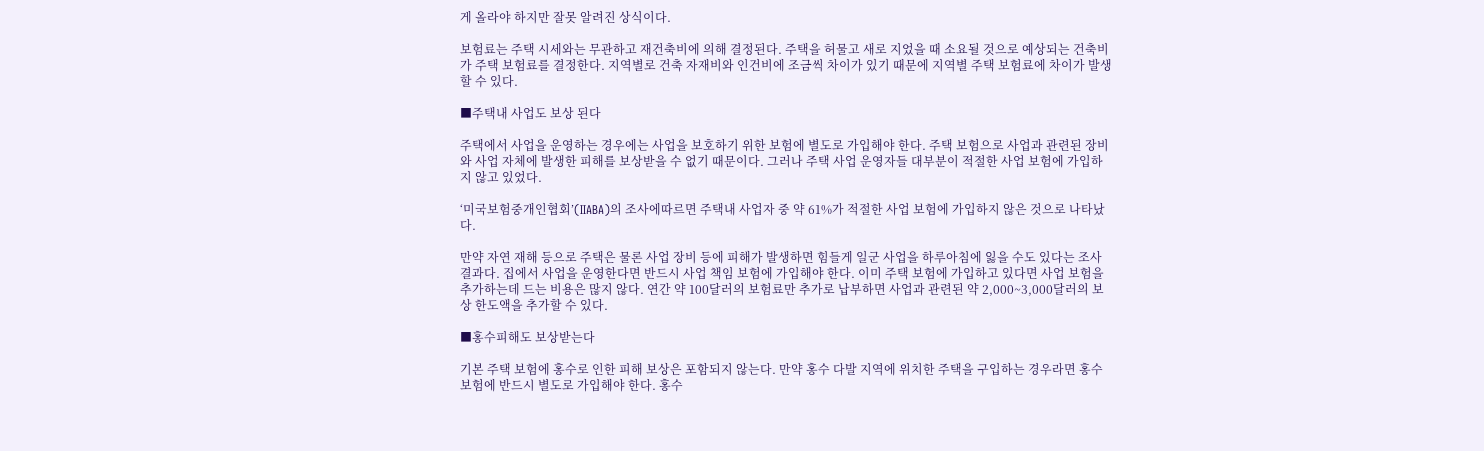게 올라야 하지만 잘못 알려진 상식이다.

보험료는 주택 시세와는 무관하고 재건축비에 의해 결정된다. 주택을 허물고 새로 지었을 때 소요될 것으로 예상되는 건축비가 주택 보험료를 결정한다. 지역별로 건축 자재비와 인건비에 조금씩 차이가 있기 때문에 지역별 주택 보험료에 차이가 발생할 수 있다.

■주택내 사업도 보상 된다

주택에서 사업을 운영하는 경우에는 사업을 보호하기 위한 보험에 별도로 가입해야 한다. 주택 보험으로 사업과 관련된 장비와 사업 자체에 발생한 피해를 보상받을 수 없기 때문이다. 그러나 주택 사업 운영자들 대부분이 적절한 사업 보험에 가입하지 않고 있었다.

‘미국보험중개인협회’(IIABA)의 조사에따르면 주택내 사업자 중 약 61%가 적절한 사업 보험에 가입하지 않은 것으로 나타났다.

만약 자연 재해 등으로 주택은 물론 사업 장비 등에 피해가 발생하면 힘들게 일군 사업을 하루아침에 잃을 수도 있다는 조사 결과다. 집에서 사업을 운영한다면 반드시 사업 책임 보험에 가입해야 한다. 이미 주택 보험에 가입하고 있다면 사업 보험을 추가하는데 드는 비용은 많지 않다. 연간 약 100달러의 보험료만 추가로 납부하면 사업과 관련된 약 2,000~3,000달러의 보상 한도액을 추가할 수 있다.

■홍수피해도 보상받는다

기본 주택 보험에 홍수로 인한 피해 보상은 포함되지 않는다. 만약 홍수 다발 지역에 위치한 주택을 구입하는 경우라면 홍수 보험에 반드시 별도로 가입해야 한다. 홍수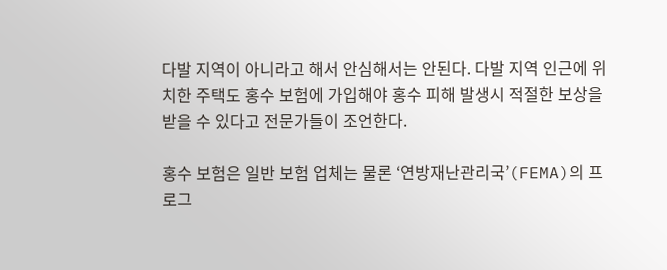다발 지역이 아니라고 해서 안심해서는 안된다. 다발 지역 인근에 위치한 주택도 홍수 보험에 가입해야 홍수 피해 발생시 적절한 보상을 받을 수 있다고 전문가들이 조언한다.

홍수 보험은 일반 보험 업체는 물론 ‘연방재난관리국’(FEMA)의 프로그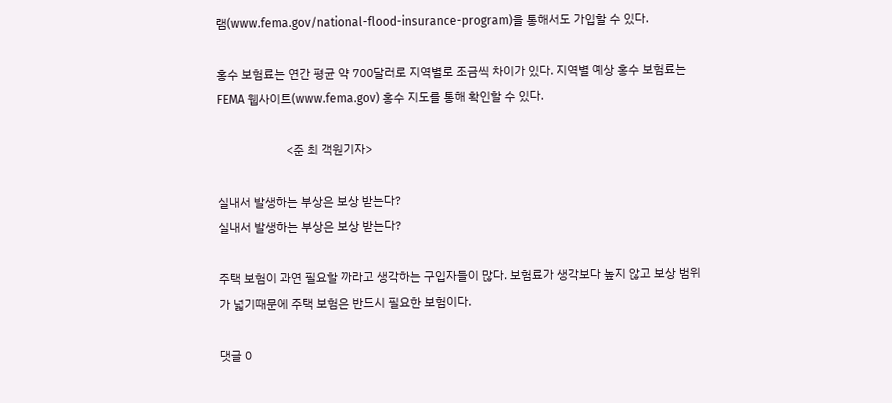램(www.fema.gov/national-flood-insurance-program)을 통해서도 가입할 수 있다.

홍수 보험료는 연간 평균 약 700달러로 지역별로 조금씩 차이가 있다. 지역별 예상 홍수 보험료는 FEMA 웹사이트(www.fema.gov) 홍수 지도를 통해 확인할 수 있다.

                       <준 최 객원기자>

실내서 발생하는 부상은 보상 받는다?
실내서 발생하는 부상은 보상 받는다?

주택 보험이 과연 필요할 까라고 생각하는 구입자들이 많다. 보험료가 생각보다 높지 않고 보상 범위가 넓기때문에 주택 보험은 반드시 필요한 보험이다.

댓글 0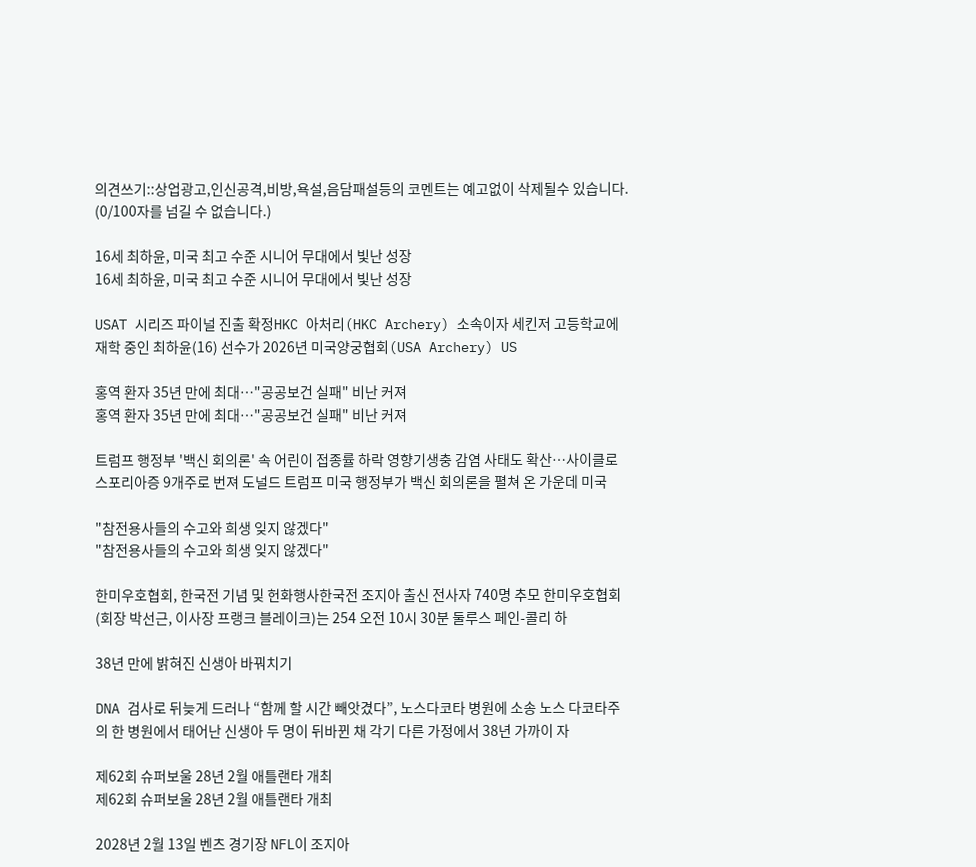의견쓰기::상업광고,인신공격,비방,욕설,음담패설등의 코멘트는 예고없이 삭제될수 있습니다. (0/100자를 넘길 수 없습니다.)

16세 최하윤, 미국 최고 수준 시니어 무대에서 빛난 성장
16세 최하윤, 미국 최고 수준 시니어 무대에서 빛난 성장

USAT 시리즈 파이널 진출 확정HKC 아처리(HKC Archery) 소속이자 세킨저 고등학교에 재학 중인 최하윤(16) 선수가 2026년 미국양궁협회(USA Archery) US

홍역 환자 35년 만에 최대…"공공보건 실패" 비난 커져
홍역 환자 35년 만에 최대…"공공보건 실패" 비난 커져

트럼프 행정부 '백신 회의론' 속 어린이 접종률 하락 영향기생충 감염 사태도 확산…사이클로스포리아증 9개주로 번져 도널드 트럼프 미국 행정부가 백신 회의론을 펼쳐 온 가운데 미국

"참전용사들의 수고와 희생 잊지 않겠다"
"참전용사들의 수고와 희생 잊지 않겠다"

한미우호협회, 한국전 기념 및 헌화행사한국전 조지아 출신 전사자 740명 추모 한미우호협회(회장 박선근, 이사장 프랭크 블레이크)는 254 오전 10시 30분 둘루스 페인-콜리 하

38년 만에 밝혀진 신생아 바꿔치기

DNA 검사로 뒤늦게 드러나 “함께 할 시간 빼앗겼다”, 노스다코타 병원에 소송 노스 다코타주의 한 병원에서 태어난 신생아 두 명이 뒤바뀐 채 각기 다른 가정에서 38년 가까이 자

제62회 슈퍼보울 28년 2월 애틀랜타 개최
제62회 슈퍼보울 28년 2월 애틀랜타 개최

2028년 2월 13일 벤츠 경기장 NFL이 조지아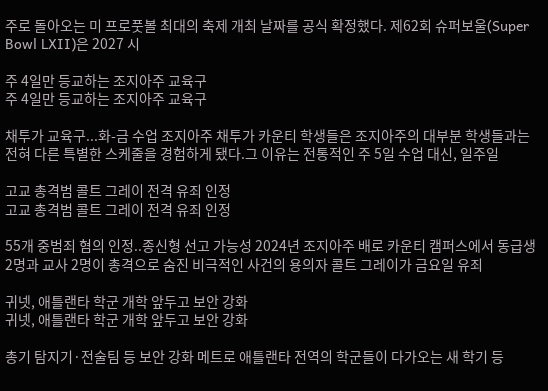주로 돌아오는 미 프로풋볼 최대의 축제 개최 날짜를 공식 확정했다. 제62회 슈퍼보울(Super Bowl LXII)은 2027 시

주 4일만 등교하는 조지아주 교육구
주 4일만 등교하는 조지아주 교육구

채투가 교육구...화-금 수업 조지아주 채투가 카운티 학생들은 조지아주의 대부분 학생들과는 전혀 다른 특별한 스케줄을 경험하게 됐다.그 이유는 전통적인 주 5일 수업 대신, 일주일

고교 총격범 콜트 그레이 전격 유죄 인정
고교 총격범 콜트 그레이 전격 유죄 인정

55개 중범죄 혐의 인정..종신형 선고 가능성 2024년 조지아주 배로 카운티 캠퍼스에서 동급생 2명과 교사 2명이 총격으로 숨진 비극적인 사건의 용의자 콜트 그레이가 금요일 유죄

귀넷, 애틀랜타 학군 개학 앞두고 보안 강화
귀넷, 애틀랜타 학군 개학 앞두고 보안 강화

총기 탐지기·전술팀 등 보안 강화 메트로 애틀랜타 전역의 학군들이 다가오는 새 학기 등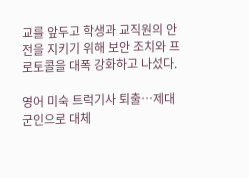교를 앞두고 학생과 교직원의 안전을 지키기 위해 보안 조치와 프로토콜을 대폭 강화하고 나섰다.

영어 미숙 트럭기사 퇴출…제대군인으로 대체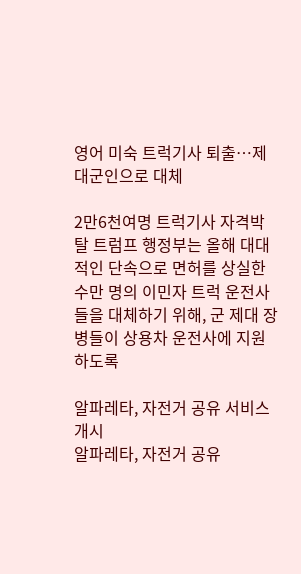영어 미숙 트럭기사 퇴출…제대군인으로 대체

2만6천여명 트럭기사 자격박탈 트럼프 행정부는 올해 대대적인 단속으로 면허를 상실한 수만 명의 이민자 트럭 운전사들을 대체하기 위해, 군 제대 장병들이 상용차 운전사에 지원하도록

알파레타, 자전거 공유 서비스 개시
알파레타, 자전거 공유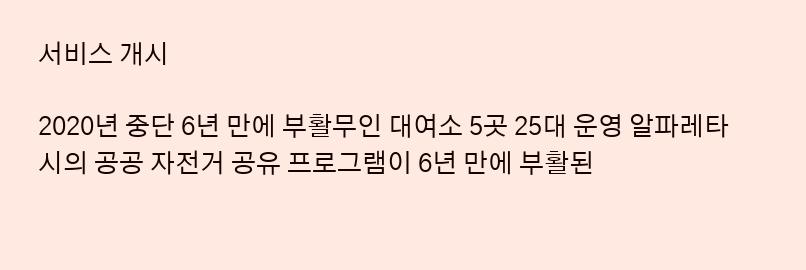서비스 개시

2020년 중단 6년 만에 부활무인 대여소 5곳 25대 운영 알파레타시의 공공 자전거 공유 프로그램이 6년 만에 부활된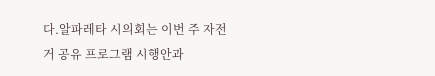다.알파레타 시의회는 이번 주 자전거 공유 프로그램 시행안과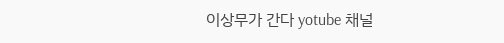이상무가 간다 yotube 채널